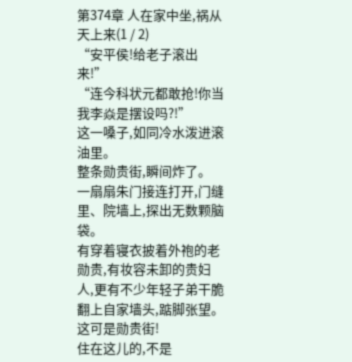第374章 人在家中坐,祸从天上来(1 / 2)
“安平侯!给老子滚出来!”
“连今科状元都敢抢!你当我李焱是摆设吗?!”
这一嗓子,如同冷水泼进滚油里。
整条勋贵街,瞬间炸了。
一扇扇朱门接连打开,门缝里、院墙上,探出无数颗脑袋。
有穿着寝衣披着外袍的老勋贵,有妆容未卸的贵妇人,更有不少年轻子弟干脆翻上自家墙头,踮脚张望。
这可是勋贵街!
住在这儿的,不是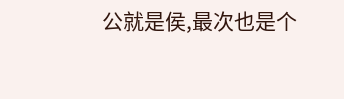公就是侯,最次也是个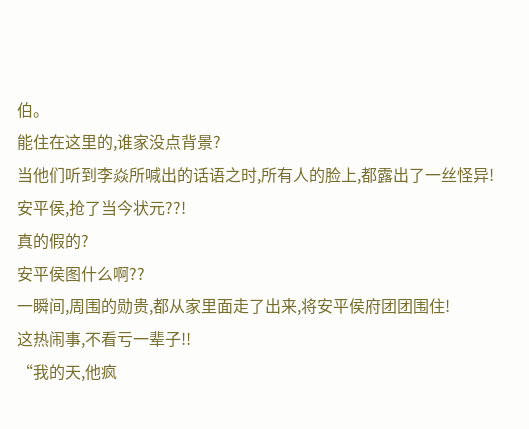伯。
能住在这里的,谁家没点背景?
当他们听到李焱所喊出的话语之时,所有人的脸上,都露出了一丝怪异!
安平侯,抢了当今状元??!
真的假的?
安平侯图什么啊??
一瞬间,周围的勋贵,都从家里面走了出来,将安平侯府团团围住!
这热闹事,不看亏一辈子!!
“我的天,他疯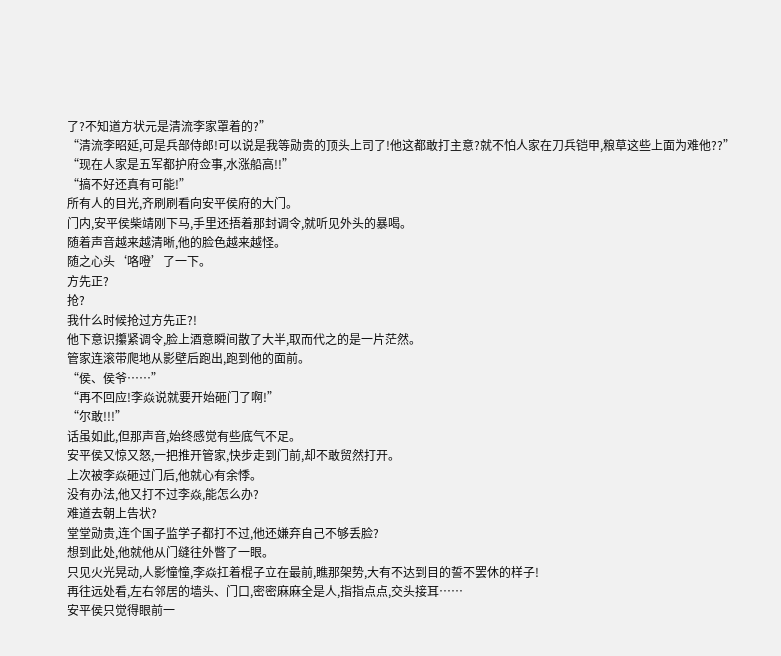了?不知道方状元是清流李家罩着的?”
“清流李昭延,可是兵部侍郎!可以说是我等勋贵的顶头上司了!他这都敢打主意?就不怕人家在刀兵铠甲,粮草这些上面为难他??”
“现在人家是五军都护府佥事,水涨船高!!”
“搞不好还真有可能!”
所有人的目光,齐刷刷看向安平侯府的大门。
门内,安平侯柴靖刚下马,手里还捂着那封调令,就听见外头的暴喝。
随着声音越来越清晰,他的脸色越来越怪。
随之心头‘咯噔’了一下。
方先正?
抢?
我什么时候抢过方先正?!
他下意识攥紧调令,脸上酒意瞬间散了大半,取而代之的是一片茫然。
管家连滚带爬地从影壁后跑出,跑到他的面前。
“侯、侯爷……”
“再不回应!李焱说就要开始砸门了啊!”
“尔敢!!!”
话虽如此,但那声音,始终感觉有些底气不足。
安平侯又惊又怒,一把推开管家,快步走到门前,却不敢贸然打开。
上次被李焱砸过门后,他就心有余悸。
没有办法,他又打不过李焱,能怎么办?
难道去朝上告状?
堂堂勋贵,连个国子监学子都打不过,他还嫌弃自己不够丢脸?
想到此处,他就他从门缝往外瞥了一眼。
只见火光晃动,人影憧憧,李焱扛着棍子立在最前,瞧那架势,大有不达到目的誓不罢休的样子!
再往远处看,左右邻居的墙头、门口,密密麻麻全是人,指指点点,交头接耳……
安平侯只觉得眼前一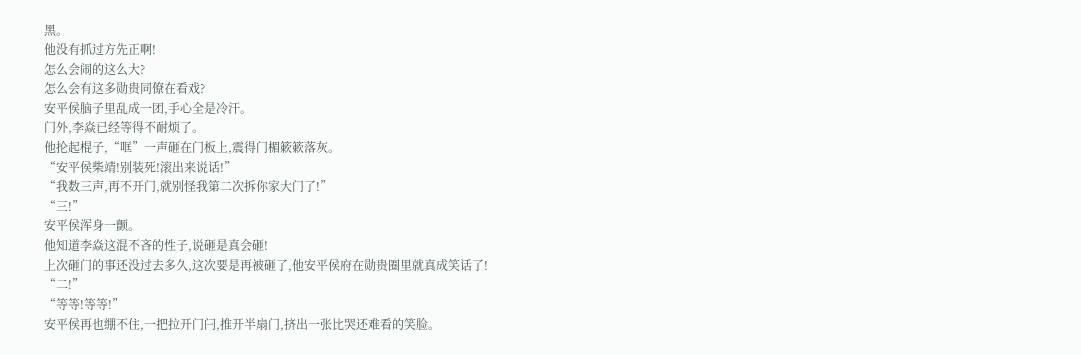黑。
他没有抓过方先正啊!
怎么会闹的这么大?
怎么会有这多勋贵同僚在看戏?
安平侯脑子里乱成一团,手心全是冷汗。
门外,李焱已经等得不耐烦了。
他抡起棍子,“哐”一声砸在门板上,震得门楣簌簌落灰。
“安平侯柴靖!别装死!滚出来说话!”
“我数三声,再不开门,就别怪我第二次拆你家大门了!”
“三!”
安平侯浑身一颤。
他知道李焱这混不吝的性子,说砸是真会砸!
上次砸门的事还没过去多久,这次要是再被砸了,他安平侯府在勋贵圈里就真成笑话了!
“二!”
“等等!等等!”
安平侯再也绷不住,一把拉开门闩,推开半扇门,挤出一张比哭还难看的笑脸。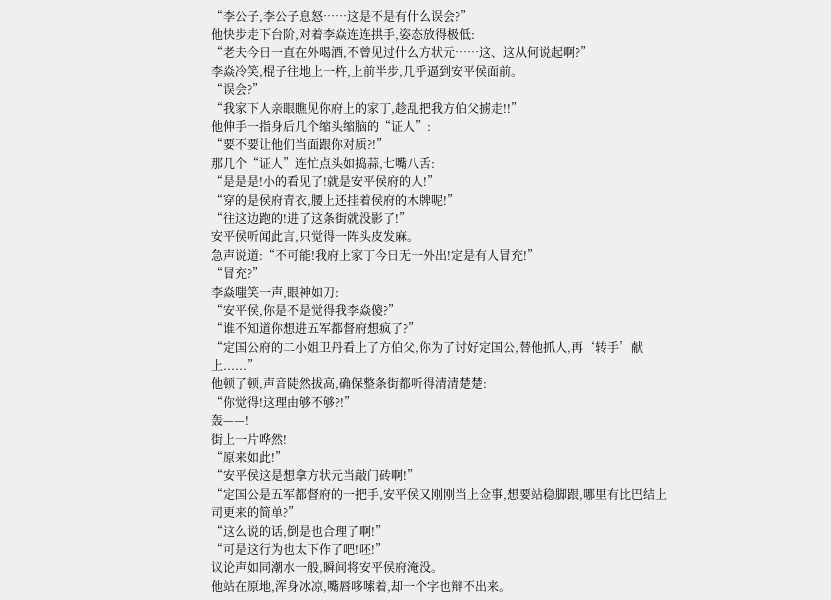“李公子,李公子息怒……这是不是有什么误会?”
他快步走下台阶,对着李焱连连拱手,姿态放得极低:
“老夫今日一直在外喝酒,不曾见过什么方状元……这、这从何说起啊?”
李焱冷笑,棍子往地上一杵,上前半步,几乎逼到安平侯面前。
“误会?”
“我家下人亲眼瞧见你府上的家丁,趁乱把我方伯父掳走!!”
他伸手一指身后几个缩头缩脑的“证人”:
“要不要让他们当面跟你对质?!”
那几个“证人”连忙点头如捣蒜,七嘴八舌:
“是是是!小的看见了!就是安平侯府的人!”
“穿的是侯府青衣,腰上还挂着侯府的木牌呢!”
“往这边跑的!进了这条街就没影了!”
安平侯听闻此言,只觉得一阵头皮发麻。
急声说道:“不可能!我府上家丁今日无一外出!定是有人冒充!”
“冒充?”
李焱嗤笑一声,眼神如刀:
“安平侯,你是不是觉得我李焱傻?”
“谁不知道你想进五军都督府想疯了?”
“定国公府的二小姐卫丹看上了方伯父,你为了讨好定国公,替他抓人,再‘转手’献上......”
他顿了顿,声音陡然拔高,确保整条街都听得清清楚楚:
“你觉得!这理由够不够?!”
轰——!
街上一片哗然!
“原来如此!”
“安平侯这是想拿方状元当敲门砖啊!”
“定国公是五军都督府的一把手,安平侯又刚刚当上佥事,想要站稳脚跟,哪里有比巴结上司更来的简单?”
“这么说的话,倒是也合理了啊!”
“可是这行为也太下作了吧!呸!”
议论声如同潮水一般,瞬间将安平侯府淹没。
他站在原地,浑身冰凉,嘴唇哆嗦着,却一个字也辩不出来。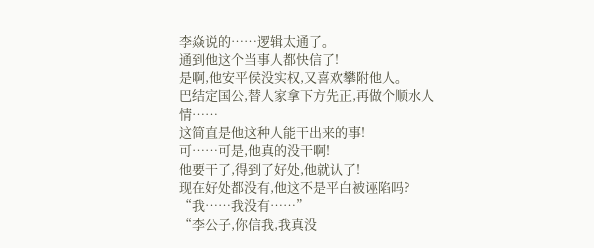李焱说的……逻辑太通了。
通到他这个当事人都快信了!
是啊,他安平侯没实权,又喜欢攀附他人。
巴结定国公,替人家拿下方先正,再做个顺水人情……
这简直是他这种人能干出来的事!
可……可是,他真的没干啊!
他要干了,得到了好处,他就认了!
现在好处都没有,他这不是平白被诬陷吗?
“我……我没有……”
“李公子,你信我,我真没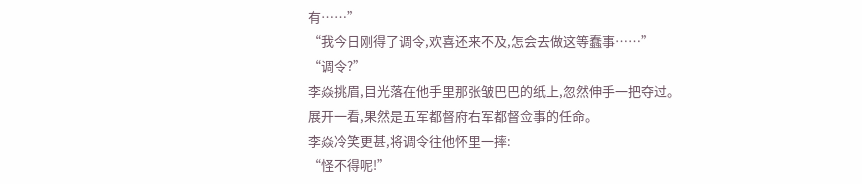有……”
“我今日刚得了调令,欢喜还来不及,怎会去做这等蠢事……”
“调令?”
李焱挑眉,目光落在他手里那张皱巴巴的纸上,忽然伸手一把夺过。
展开一看,果然是五军都督府右军都督佥事的任命。
李焱冷笑更甚,将调令往他怀里一摔:
“怪不得呢!”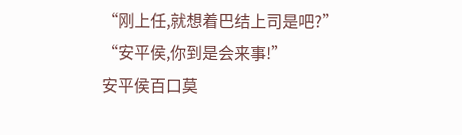“刚上任,就想着巴结上司是吧?”
“安平侯,你到是会来事!”
安平侯百口莫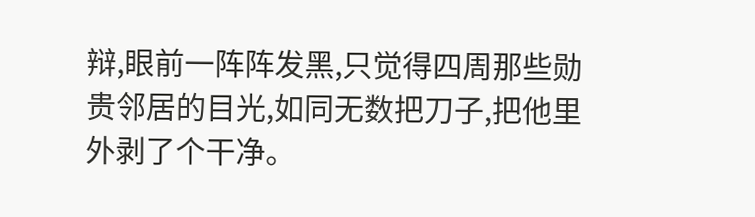辩,眼前一阵阵发黑,只觉得四周那些勋贵邻居的目光,如同无数把刀子,把他里外剥了个干净。